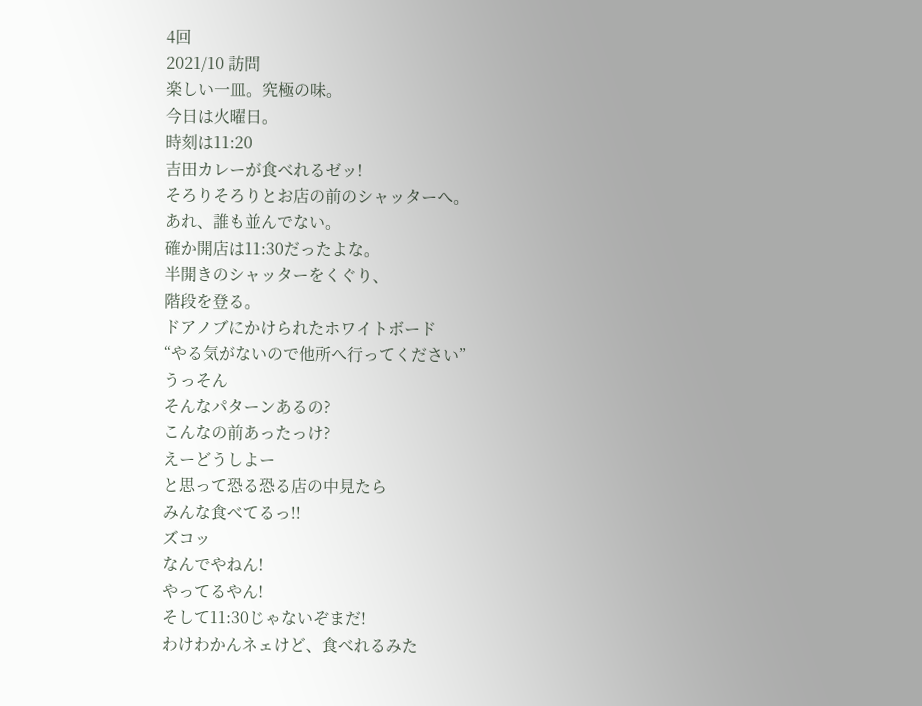4回
2021/10 訪問
楽しい一皿。究極の味。
今日は火曜日。
時刻は11:20
吉田カレーが食べれるゼッ!
そろりそろりとお店の前のシャッターへ。
あれ、誰も並んでない。
確か開店は11:30だったよな。
半開きのシャッターをくぐり、
階段を登る。
ドアノブにかけられたホワイトボード
“やる気がないので他所へ行ってください”
うっそん
そんなパターンあるの?
こんなの前あったっけ?
えーどうしよー
と思って恐る恐る店の中見たら
みんな食べてるっ!!
ズコッ
なんでやねん!
やってるやん!
そして11:30じゃないぞまだ!
わけわかんネェけど、食べれるみた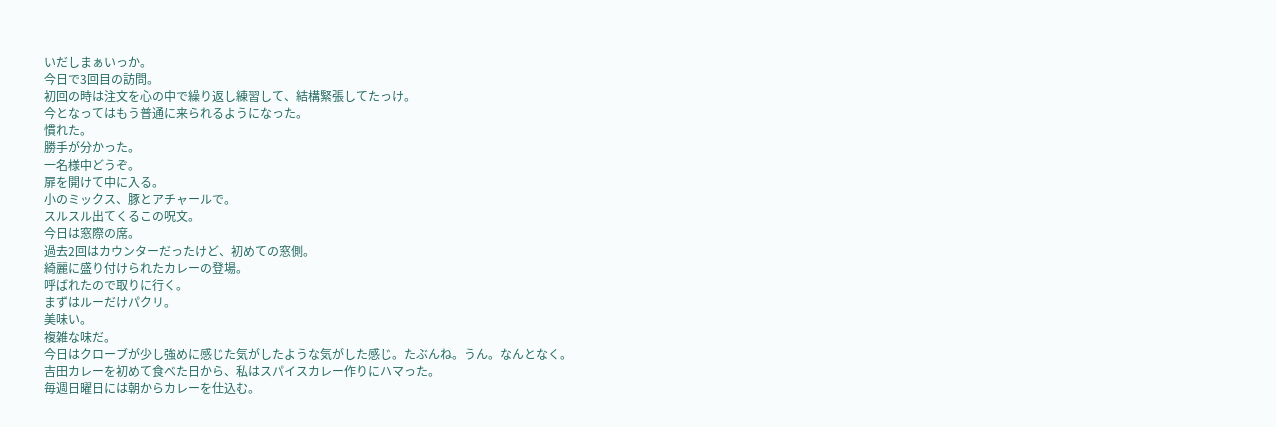いだしまぁいっか。
今日で3回目の訪問。
初回の時は注文を心の中で繰り返し練習して、結構緊張してたっけ。
今となってはもう普通に来られるようになった。
慣れた。
勝手が分かった。
一名様中どうぞ。
扉を開けて中に入る。
小のミックス、豚とアチャールで。
スルスル出てくるこの呪文。
今日は窓際の席。
過去2回はカウンターだったけど、初めての窓側。
綺麗に盛り付けられたカレーの登場。
呼ばれたので取りに行く。
まずはルーだけパクリ。
美味い。
複雑な味だ。
今日はクローブが少し強めに感じた気がしたような気がした感じ。たぶんね。うん。なんとなく。
吉田カレーを初めて食べた日から、私はスパイスカレー作りにハマった。
毎週日曜日には朝からカレーを仕込む。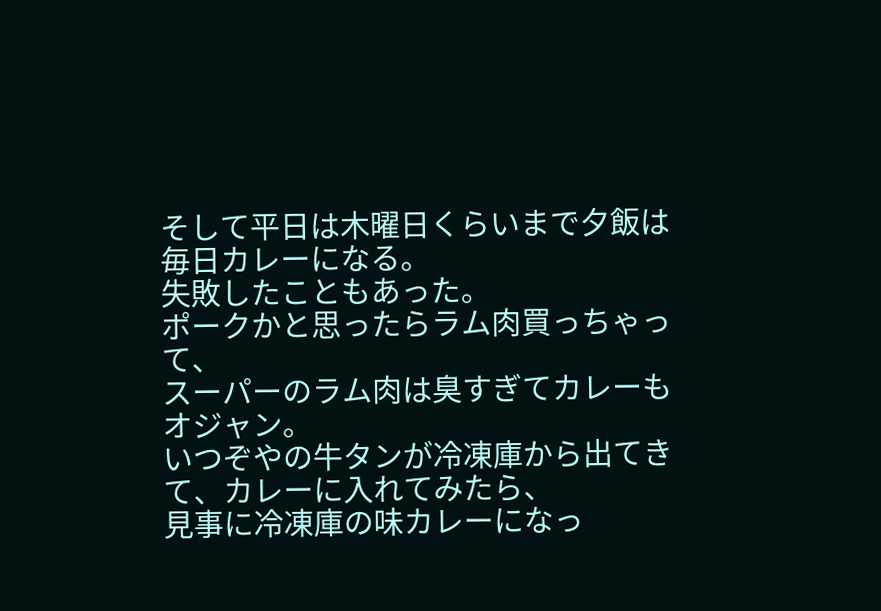そして平日は木曜日くらいまで夕飯は毎日カレーになる。
失敗したこともあった。
ポークかと思ったらラム肉買っちゃって、
スーパーのラム肉は臭すぎてカレーもオジャン。
いつぞやの牛タンが冷凍庫から出てきて、カレーに入れてみたら、
見事に冷凍庫の味カレーになっ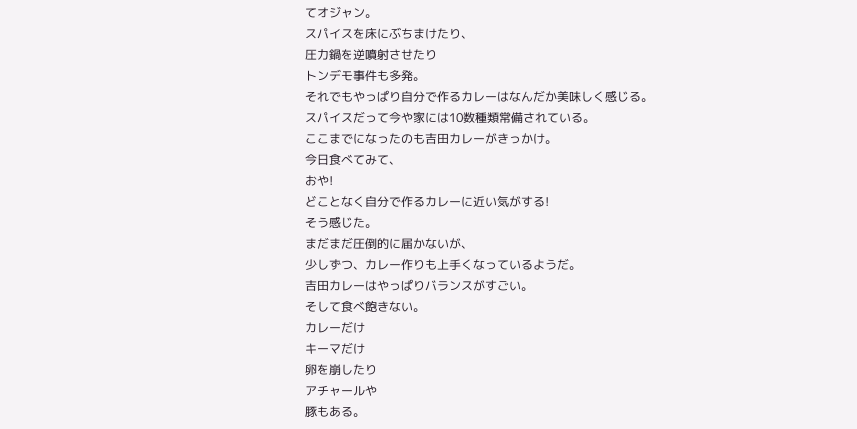てオジャン。
スパイスを床にぶちまけたり、
圧力鍋を逆噴射させたり
トンデモ事件も多発。
それでもやっぱり自分で作るカレーはなんだか美味しく感じる。
スパイスだって今や家には10数種類常備されている。
ここまでになったのも吉田カレーがきっかけ。
今日食べてみて、
おや!
どことなく自分で作るカレーに近い気がする!
そう感じた。
まだまだ圧倒的に届かないが、
少しずつ、カレー作りも上手くなっているようだ。
吉田カレーはやっぱりバランスがすごい。
そして食べ飽きない。
カレーだけ
キーマだけ
卵を崩したり
アチャールや
豚もある。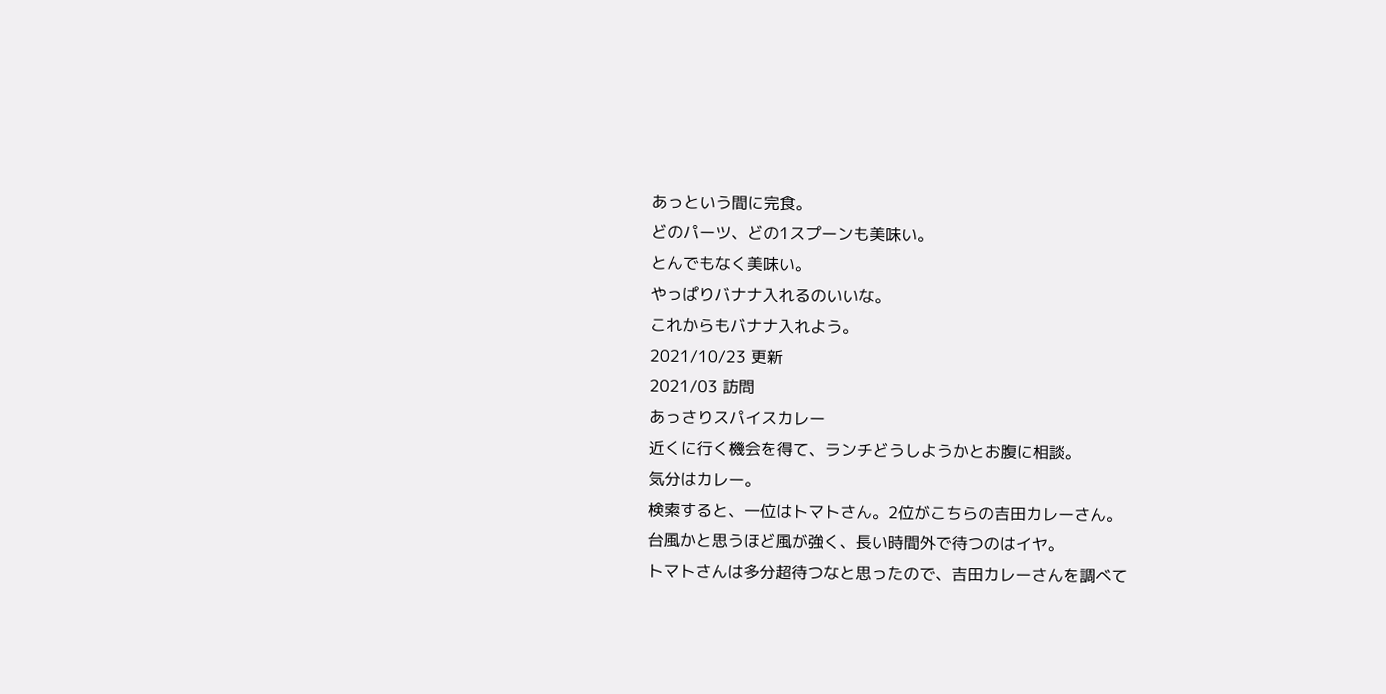あっという間に完食。
どのパーツ、どの1スプーンも美味い。
とんでもなく美味い。
やっぱりバナナ入れるのいいな。
これからもバナナ入れよう。
2021/10/23 更新
2021/03 訪問
あっさりスパイスカレー
近くに行く機会を得て、ランチどうしようかとお腹に相談。
気分はカレー。
検索すると、一位はトマトさん。2位がこちらの吉田カレーさん。
台風かと思うほど風が強く、長い時間外で待つのはイヤ。
トマトさんは多分超待つなと思ったので、吉田カレーさんを調べて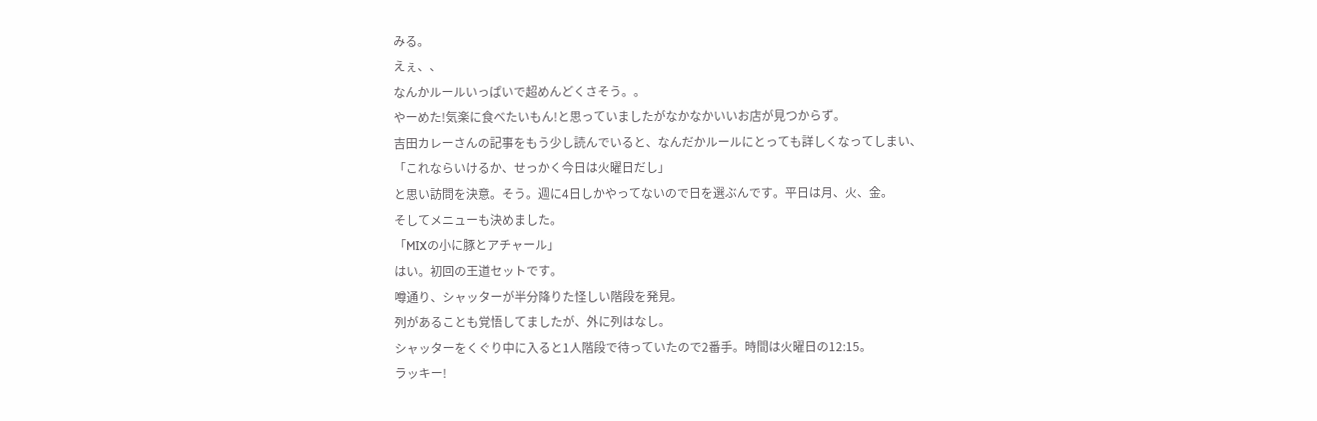みる。
えぇ、、
なんかルールいっぱいで超めんどくさそう。。
やーめた!気楽に食べたいもん!と思っていましたがなかなかいいお店が見つからず。
吉田カレーさんの記事をもう少し読んでいると、なんだかルールにとっても詳しくなってしまい、
「これならいけるか、せっかく今日は火曜日だし」
と思い訪問を決意。そう。週に4日しかやってないので日を選ぶんです。平日は月、火、金。
そしてメニューも決めました。
「MIXの小に豚とアチャール」
はい。初回の王道セットです。
噂通り、シャッターが半分降りた怪しい階段を発見。
列があることも覚悟してましたが、外に列はなし。
シャッターをくぐり中に入ると1人階段で待っていたので2番手。時間は火曜日の12:15。
ラッキー!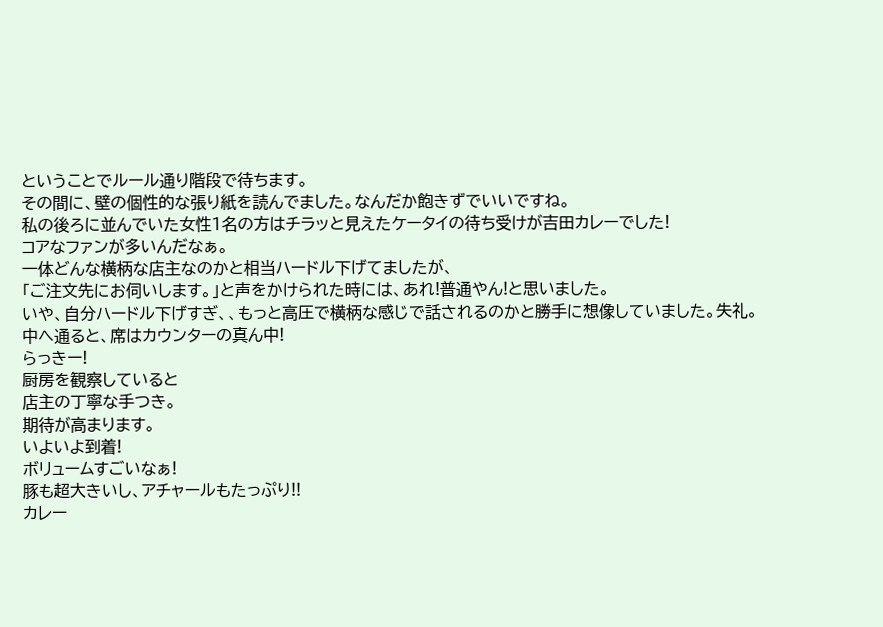ということでルール通り階段で待ちます。
その間に、壁の個性的な張り紙を読んでました。なんだか飽きずでいいですね。
私の後ろに並んでいた女性1名の方はチラッと見えたケータイの待ち受けが吉田カレーでした!
コアなファンが多いんだなぁ。
一体どんな横柄な店主なのかと相当ハードル下げてましたが、
「ご注文先にお伺いします。」と声をかけられた時には、あれ!普通やん!と思いました。
いや、自分ハードル下げすぎ、、もっと高圧で横柄な感じで話されるのかと勝手に想像していました。失礼。
中へ通ると、席はカウンターの真ん中!
らっきー!
厨房を観察していると
店主の丁寧な手つき。
期待が高まります。
いよいよ到着!
ボリュームすごいなぁ!
豚も超大きいし、アチャールもたっぷり!!
カレー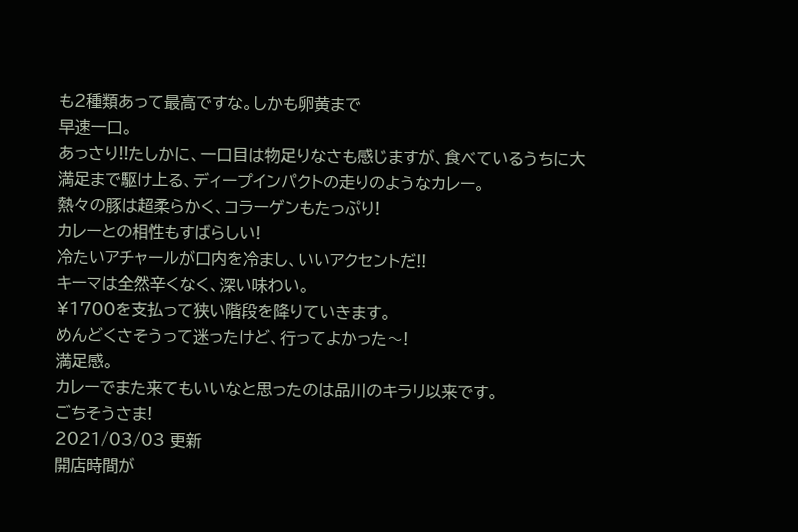も2種類あって最高ですな。しかも卵黄まで
早速一口。
あっさり!!たしかに、一口目は物足りなさも感じますが、食べているうちに大満足まで駆け上る、ディープインパクトの走りのようなカレー。
熱々の豚は超柔らかく、コラーゲンもたっぷり!
カレーとの相性もすばらしい!
冷たいアチャールが口内を冷まし、いいアクセントだ!!
キーマは全然辛くなく、深い味わい。
¥1700を支払って狭い階段を降りていきます。
めんどくさそうって迷ったけど、行ってよかった〜!
満足感。
カレーでまた来てもいいなと思ったのは品川のキラリ以来です。
ごちそうさま!
2021/03/03 更新
開店時間が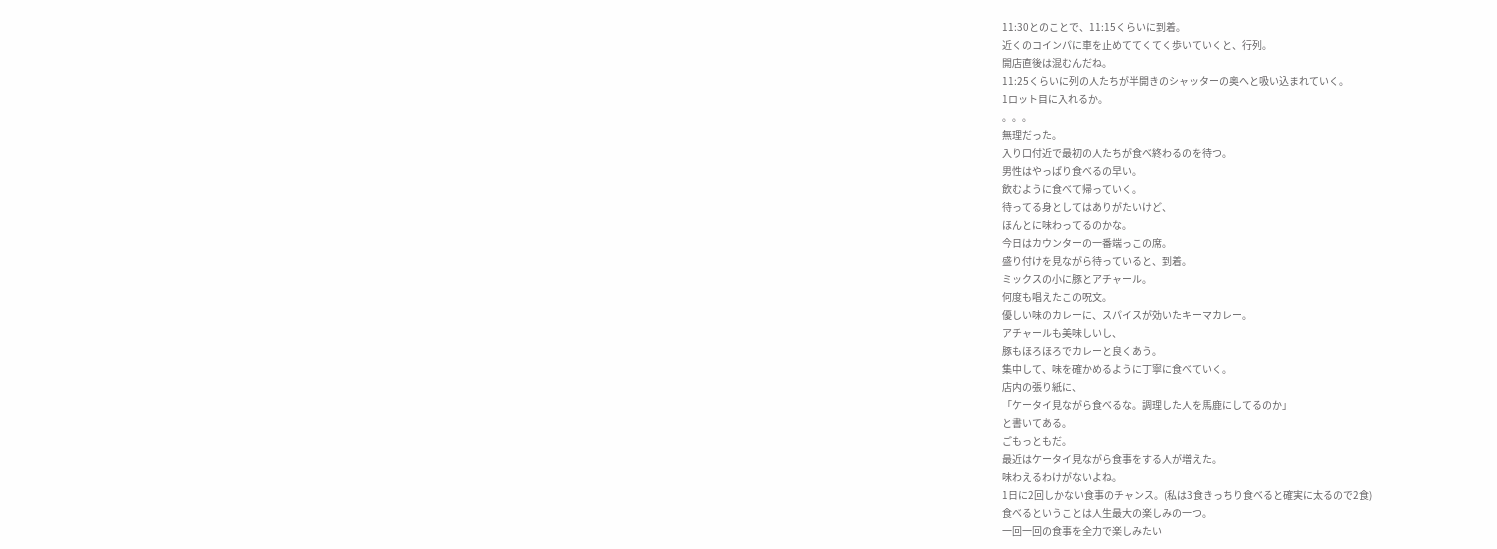11:30とのことで、11:15くらいに到着。
近くのコインパに車を止めててくてく歩いていくと、行列。
開店直後は混むんだね。
11:25くらいに列の人たちが半開きのシャッターの奥へと吸い込まれていく。
1ロット目に入れるか。
。。。
無理だった。
入り口付近で最初の人たちが食べ終わるのを待つ。
男性はやっぱり食べるの早い。
飲むように食べて帰っていく。
待ってる身としてはありがたいけど、
ほんとに味わってるのかな。
今日はカウンターの一番端っこの席。
盛り付けを見ながら待っていると、到着。
ミックスの小に豚とアチャール。
何度も唱えたこの呪文。
優しい味のカレーに、スパイスが効いたキーマカレー。
アチャールも美味しいし、
豚もほろほろでカレーと良くあう。
集中して、味を確かめるように丁寧に食べていく。
店内の張り紙に、
「ケータイ見ながら食べるな。調理した人を馬鹿にしてるのか」
と書いてある。
ごもっともだ。
最近はケータイ見ながら食事をする人が増えた。
味わえるわけがないよね。
1日に2回しかない食事のチャンス。(私は3食きっちり食べると確実に太るので2食)
食べるということは人生最大の楽しみの一つ。
一回一回の食事を全力で楽しみたい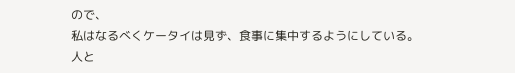ので、
私はなるべくケータイは見ず、食事に集中するようにしている。
人と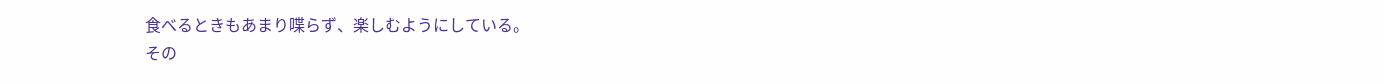食べるときもあまり喋らず、楽しむようにしている。
その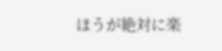ほうが絶対に楽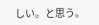しい。と思う。